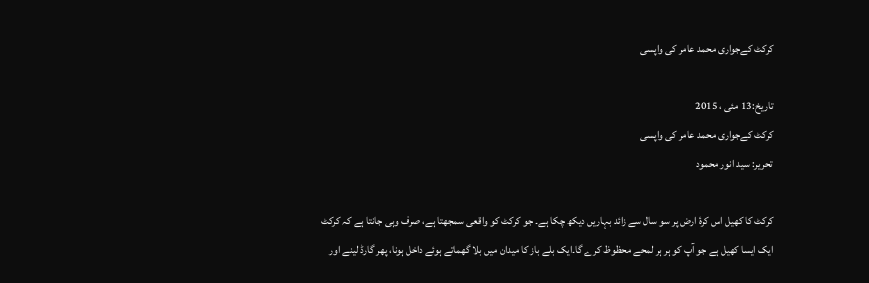کرکٹ کےجواری محمد عامر کی واپسی

تاریخ:13 مئی ، 2015
کرکٹ کےجواری محمد عامر کی واپسی
تحریر: سید انور محمود

کرکٹ کا کھیل اس کرۂ ارض پر سو سال سے زائد بہاریں دیکھ چکا ہے۔ جو کرکٹ کو واقعی سمجھتا ہے، صرف وہی جانتا ہے کہ کرکٹ ایک ایسا کھیل ہے جو آپ کو ہر ہر لمحے محظوظ کرے گا۔ایک بلے باز کا میدان میں بلا گھماتے ہوئے داخل ہونا، پھر گارڈ لینے اور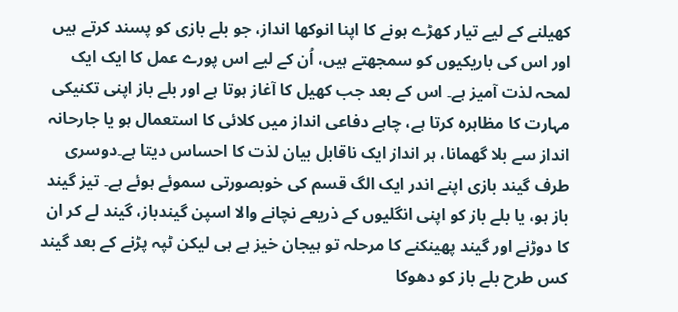کھیلنے کے لیے تیار کھڑے ہونے کا اپنا انوکھا انداز، جو بلے بازی کو پسند کرتے ہیں اور اس کی باریکیوں کو سمجھتے ہیں، اُن کے لیے اس پورے عمل کا ایک ایک لمحہ لذت آمیز ہے۔ اس کے بعد جب کھیل کا آغاز ہوتا ہے اور بلے باز اپنی تکنیکی مہارت کا مظاہرہ کرتا ہے، چاہے دفاعی انداز میں کلائی کا استعمال ہو یا جارحانہ انداز سے بلا گھمانا، ہر انداز ایک ناقابل بیان لذت کا احساس دیتا ہے۔دوسری طرف گیند بازی اپنے اندر ایک الگ قسم کی خوبصورتی سموئے ہوئے ہے۔ تیز گیند باز ہو، یا بلے باز کو اپنی انگلیوں کے ذریعے نچانے والا اسپن گیندباز، گیند لے کر ان کا دوڑنے اور گیند پھینکنے کا مرحلہ تو ہیجان خیز ہے ہی لیکن ٹپہ پڑنے کے بعد گیند کس طرح بلے باز کو دھوکا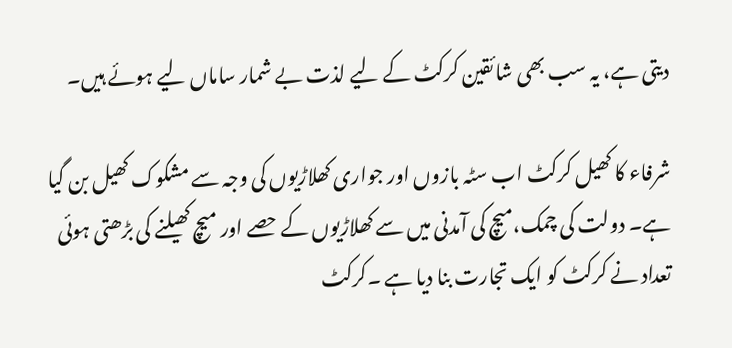دیتی ہے، یہ سب بھی شائقین کرکٹ کے لیے لذت بے شمار ساماں لیے ہوئے ہیں۔

شرفاء کا کھیل کرکٹ اب سٹہ بازوں اور جواری کھلاڑیوں کی وجہ سے مشکوک کھیل بن گیا ہے۔ دولت کی چمک،میچ کی آمدنی میں سے کھلاڑیوں کے حصے اور میچ کھیلنے کی بڑھتی ہوئی تعداد نے کرکٹ کو ایک تجارت بنا دیا ہے ۔کرکٹ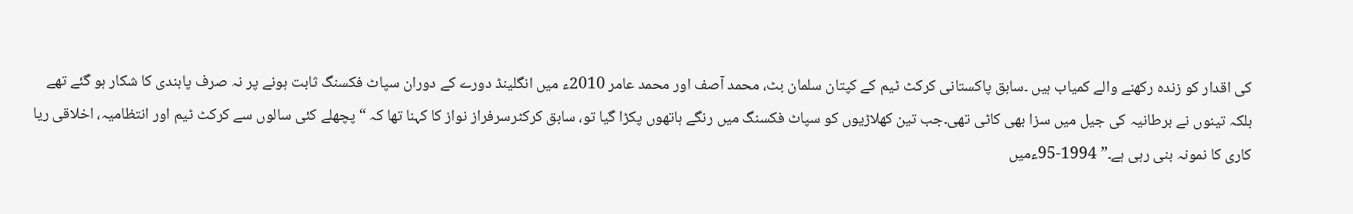کی اقدار کو زندہ رکھنے والے کمیاب ہیں ۔سابق پاکستانی کرکٹ ٹیم کے کپتان سلمان بٹ، محمد آصف اور محمد عامر 2010ء میں انگلینڈ دورے کے دوران سپاٹ فکسنگ ثابت ہونے پر نہ صرف پابندی کا شکار ہو گئے تھے بلکہ تینوں نے برطانیہ کی جیل میں سزا بھی کاٹی تھی۔جب تین کھلاڑیوں کو سپاٹ فکسنگ میں رنگے ہاتھوں پکڑا گیا تو، سابق کرکٹرسرفراز نواز کا کہنا تھا کہ “پچھلے کئی سالوں سے کرکٹ ٹیم اور انتظامیہ، اخلاقی ریا کاری کا نمونہ بنی رہی ہے۔” 1994-95ءمیں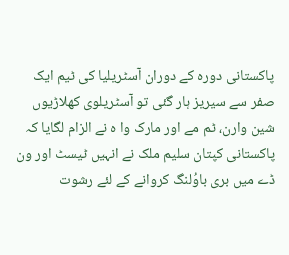پاکستانی دورہ کے دوران آسٹریلیا کی ٹیم ایک صفر سے سیریز ہار گئی تو آسٹریلوی کھلاڑیوں شین وارن، ٹم مے اور مارک وا ہ نے الزام لگایا کہ پاکستانی کپتان سلیم ملک نے انہیں ٹیسٹ اور ون ڈے میں بری باوُلنگ کروانے کے لئے رشوت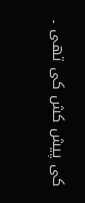کی پیش کش کی تھی ۔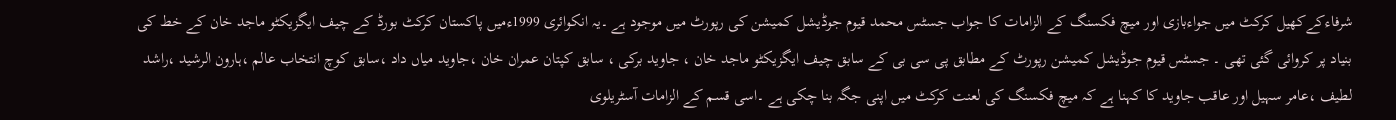شرفاءکےکھیل کرکٹ میں جواءبازی اور میچ فکسنگ کے الزامات کا جواب جسٹس محمد قیوم جوڈیشل کمیشن کی رپورٹ میں موجود ہے ۔یہ انکوائری 1999ءمیں پاکستان کرکٹ بورڈ کے چیف ایگزیکٹو ماجد خان کے خط کی بنیاد پر کروائی گئی تھی ۔ جسٹس قیوم جوڈیشل کمیشن رپورٹ کے مطابق پی سی بی کے سابق چیف ایگزیکٹو ماجد خان ، جاوید برکی ، سابق کپتان عمران خان ،جاوید میاں داد ،سابق کوچ انتخاب عالم ،ہارون الرشید ،راشد لطیف ،عامر سہیل اور عاقب جاوید کا کہنا ہے کہ میچ فکسنگ کی لعنت کرکٹ میں اپنی جگہ بنا چکی ہے ۔اسی قسم کے الزامات آسٹریلوی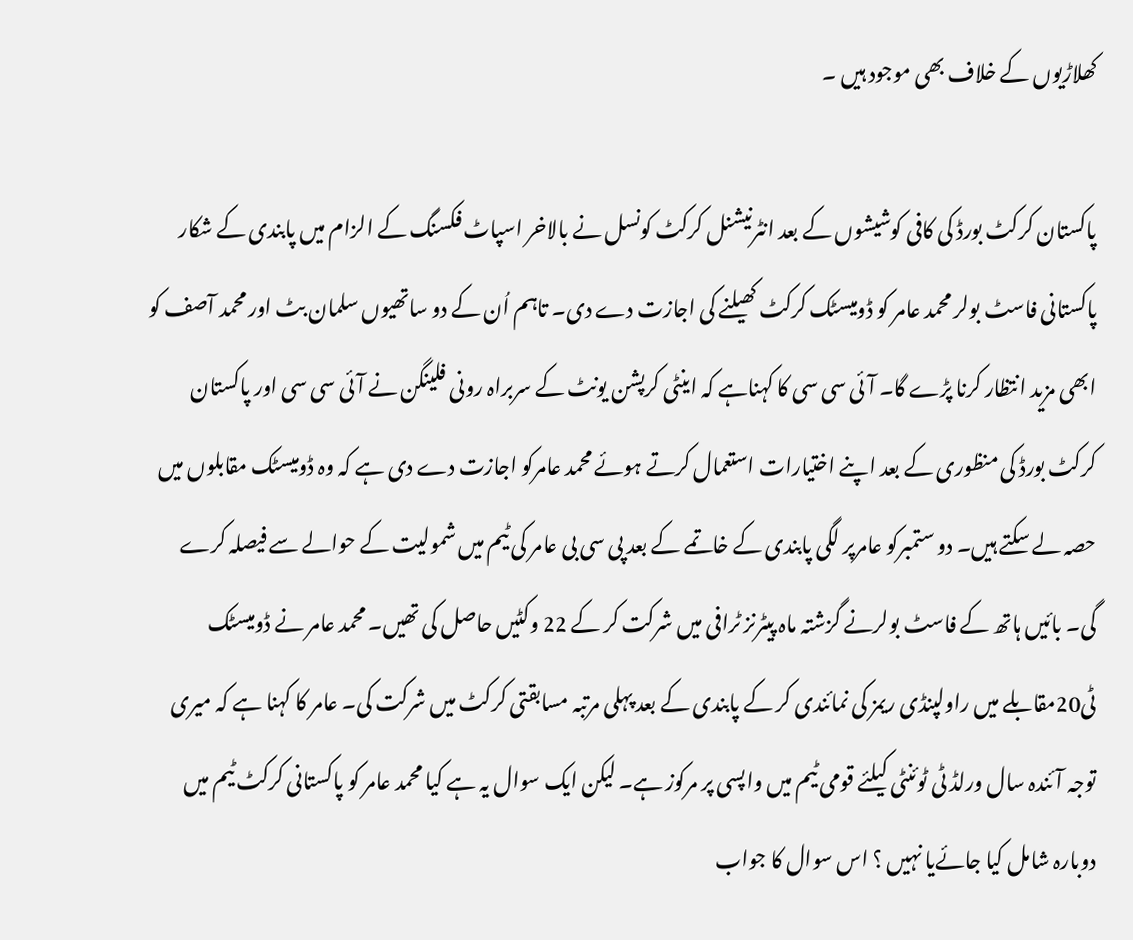کھلاڑیوں کے خلاف بھی موجود ہیں ۔

پاکستان کرکٹ بورڈ کی کافی کوشیشوں کے بعد انٹرنیشنل کرکٹ کونسل نے بالاخر اسپاٹ فکسنگ کے الزام میں پابندی کے شکار پاکستانی فاسٹ بولر محمد عامر کو ڈومیسٹک کرکٹ کھیلنے کی اجازت دے دی۔ تاہم اُن کے دو ساتھیوں سلمان بٹ اور محمد آصف کو ابھی مزید انتظار کرنا پڑے گا۔ آئی سی سی کا کہناہے کہ اینٹی کرپشن یونٹ کے سربراہ رونی فلینگن نے آئی سی سی اور پاکستان کرکٹ بورڈ کی منظوری کے بعد اپنے اختیارات استعمال کرتے ہوئے محمد عامرکو اجازت دے دی ہے کہ وہ ڈومیسٹک مقابلوں میں حصہ لے سکتے ہیں۔ دو ستمبرکو عامرپر لگی پابندی کے خاتمے کے بعد پی سی بی عامر کی ٹیم میں شمولیت کے حوالے سے فیصلہ کرے گی۔ بائیں ہاتھ کے فاسٹ بولرنے گزشتہ ماہ پیٹرنز ٹرافی میں شرکت کر کے 22 وکٹیں حاصل کی تھیں۔ محمد عامر نے ڈومیسٹک ٹی20مقابلے میں راولپنڈی ریمز کی نمائندی کر کے پابندی کے بعد پہلی مرتبہ مسابقتی کرکٹ میں شرکت کی۔ عامر کا کہنا ہے کہ میری توجہ آئندہ سال ورلڈ ٹی ٹوئنٹی کیلئے قومی ٹیم میں واپسی پر مرکوز ہے۔ لیکن ایک سوال یہ ہے کیا محمد عامر کو پاکستانی کرکٹ ٹیم میں دوبارہ شامل کیا جائےیا نہیں ؟ اس سوال کا جواب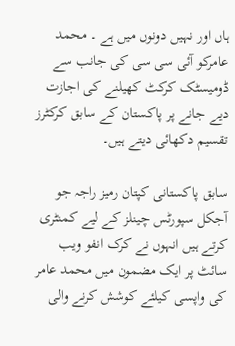ہاں اور نہیں دونوں میں ہے ۔ محمد عامرکو آئی سی سی کی جانب سے ڈومیسٹک کرکٹ کھیلنے کی اجازت دیے جانے پر پاکستان کے سابق کرکٹرز تقسیم دکھائی دیتے ہیں۔

سابق پاکستانی کپتان رمیز راجہ جو آجکل سپورٹس چینلز کے لیے کمنٹری کرتے ہیں انہوں نے کرک انفو ویب سائٹ پر ایک مضمون میں محمد عامر کی واپسی کیلئے کوشش کرنے والی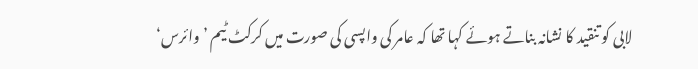لابی کو تنقید کا نشانہ بناتے ہوئے کہا تھا کہ عامر کی واپسی کی صورت میں کرکٹ ٹیم ’وائرس‘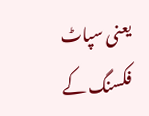یعنی سپاٹ فکسنگ کے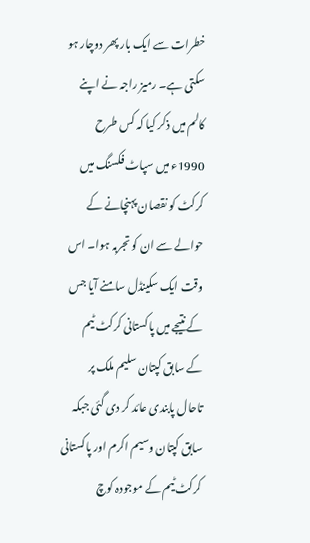خطرات سے ایک بار پھر دوچار ہو سکتی ہے۔ رمیز راجہ نے اپنے کالم میں ذکر کیا کہ کس طرح 1990ء میں سپاٹ فکسنگ میں کرکٹ کو نقصان پہنچانے کے حوالے سے ان کو تجربہ ہوا۔ اس وقت ایک سکینڈل سامنے آیا جس کے نتیجے میں پاکستانی کرکٹ ٹیم کے سابق کپتان سلیم ملک پر تاحال پابندی عائد کر دی گئی جبکہ سابق کپتان وسیم اکرم اور پاکستانی کرکٹ ٹیم کے موجودہ کوچ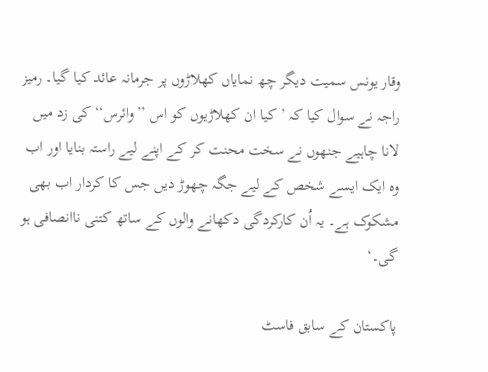وقار یونس سمیت دیگر چھ نمایاں کھلاڑوں پر جرمانہ عائد کیا گیا۔ رمیز راجہ نے سوال کیا کہ ’کیا ان کھلاڑیوں کو اس ’’وائرس‘‘ کی زد میں لانا چاہیے جنھوں نے سخت محنت کر کے اپنے لیے راستہ بنایا اور اب وہ ایک ایسے شخص کے لیے جگہ چھوڑ دیں جس کا کردار اب بھی مشکوک ہے۔ یہ اُن کارکردگی دکھانے والوں کے ساتھ کتنی ناانصافی ہو گی۔‘

پاکستان کے سابق فاسٹ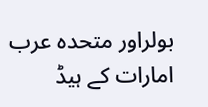بولراور متحدہ عرب امارات کے ہیڈ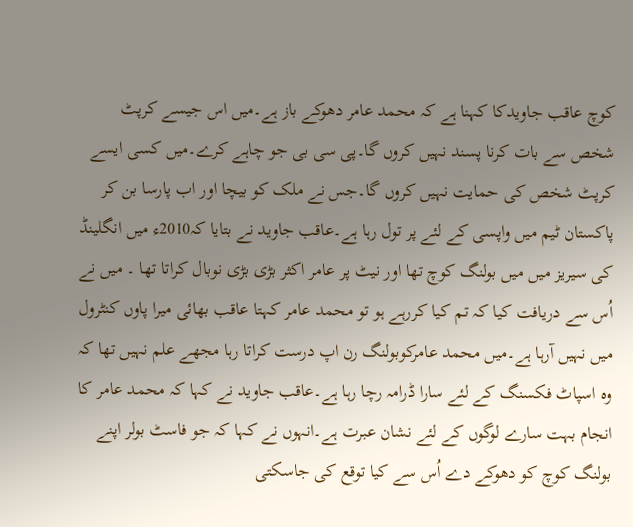کوچ عاقب جاویدکا کہنا ہے کہ محمد عامر دھوکے باز ہے۔میں اس جیسے کرپٹ شخص سے بات کرنا پسند نہیں کروں گا۔پی سی بی جو چاہے کرے۔میں کسی ایسے کرپٹ شخص کی حمایت نہیں کروں گا۔جس نے ملک کو بیچا اور اب پارسا بن کر پاکستان ٹیم میں واپسی کے لئے پر تول رہا ہے۔عاقب جاوید نے بتایا کہ2010ء میں انگلینڈ کی سیریز میں میں بولنگ کوچ تھا اور نیٹ پر عامر اکثر بڑی بڑی نوبال کراتا تھا ۔ میں نے اُس سے دریافت کیا کہ تم کیا کررہے ہو تو محمد عامر کہتا عاقب بھائی میرا پاوں کنٹرول میں نہیں آرہا ہے۔میں محمد عامرکوبولنگ رن اپ درست کراتا رہا مجھے علم نہیں تھا کہ وہ اسپاٹ فکسنگ کے لئے سارا ڈرامہ رچا رہا ہے۔عاقب جاوید نے کہا کہ محمد عامر کا انجام بہت سارے لوگوں کے لئے نشان عبرت ہے۔انہوں نے کہا کہ جو فاسٹ بولر اپنے بولنگ کوچ کو دھوکے دے اُس سے کیا توقع کی جاسکتی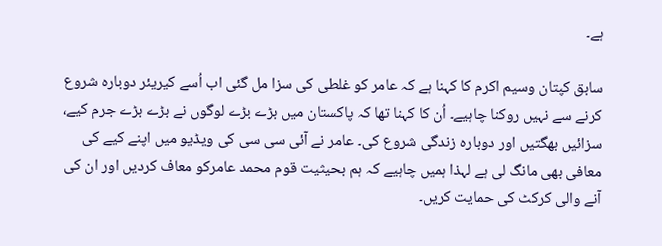ہے۔

سابق کپتان وسیم اکرم کا کہنا ہے کہ عامر کو غلطی کی سزا مل گئی اب اُسے کیریئر دوبارہ شروع کرنے سے نہیں روکنا چاہیے۔ اُن کا کہنا تھا کہ پاکستان میں بڑے بڑے لوگوں نے بڑے بڑے جرم کیے، سزائیں بھگتیں اور دوبارہ زندگی شروع کی۔ عامر نے آئی سی سی کی ویڈیو میں اپنے کیے کی معافی بھی مانگ لی ہے لہذا ہمیں چاہیے کہ ہم بحیثیت قوم محمد عامرکو معاف کردیں اور ان کی آنے والی کرکٹ کی حمایت کریں۔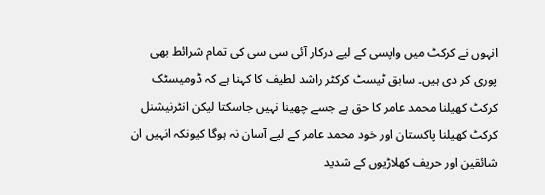انہوں نے کرکٹ میں واپسی کے لیے درکار آئی سی سی کی تمام شرائط بھی پوری کر دی ہیں۔ سابق ٹیسٹ کرکٹر راشد لطیف کا کہنا ہے کہ ڈومیسٹک کرکٹ کھیلنا محمد عامر کا حق ہے جسے چھینا نہیں جاسکتا لیکن انٹرنیشنل کرکٹ کھیلنا پاکستان اور خود محمد عامر کے لیے آسان نہ ہوگا کیونکہ انہیں ان شائقین اور حریف کھلاڑیوں کے شدید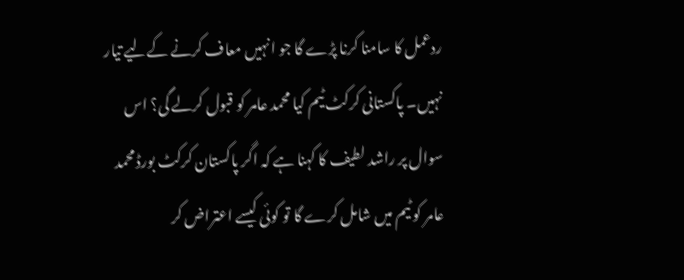ردعمل کا سامنا کرنا پڑے گا جو انہیں معاف کرنے کےلیے تیار نہیں۔ پاکستانی کرکٹ ٹیم کیا محمد عامر کو قبول کرلے گی؟ اس سوال پر راشد لطیف کا کہنا ہے کہ اگر پاکستان کرکٹ بورڈ محمد عامر کو ٹیم میں شامل کرے گا تو کوئی کیسے اعتراض کر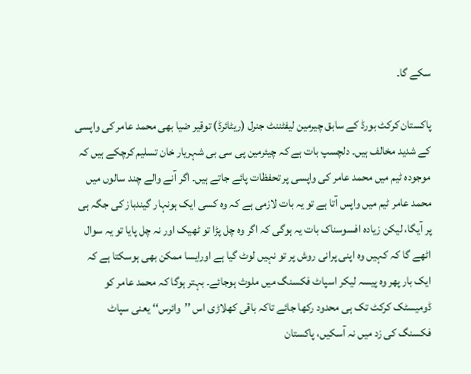سکے گا۔

پاکستان کرکٹ بورڈ کے سابق چیرمین لیفٹننٹ جنرل (ریٹائرڈ) توقیر ضیا بھی محمد عامر کی واپسی کے شدید مخالف ہیں۔ دلچسپ بات ہے کہ چیئرمین پی سی بی شہریار خان تسلیم کرچکے ہیں کہ موجودہ ٹیم میں محمد عامر کی واپسی پر تحفظات پائے جاتے ہیں۔ اگر آنے والے چند سالوں میں محمد عامر ٹیم میں واپس آتا ہے تو یہ بات لازمی ہے کہ وہ کسی ایک ہونہار گیندباز کی جگہ ہی پر آیگا، لیکن زیادہ افسوسناک بات یہ ہوگی کہ اگر وہ چل پڑا تو ٹھیک اور نہ چل پایا تو یہ سوال اٹھے گا کہ کہیں وہ اپنی پرانی روش پر تو نہیں لوٹ گیا ہے اورایسا ممکن بھی ہوسکتا ہے کہ ایک بار پھر وہ پیسہ لیکر اسپاٹ فکسنگ میں ملوث ہوجائے۔ بہتر ہوگا کہ محمد عامر کو ڈومیسٹک کرکٹ تک ہی محدود رکھا جائے تاکہ باقی کھلاڑی اس ’’وائرس‘‘ یعنی سپاٹ فکسنگ کی زد میں نہ آسکیں، پاکستان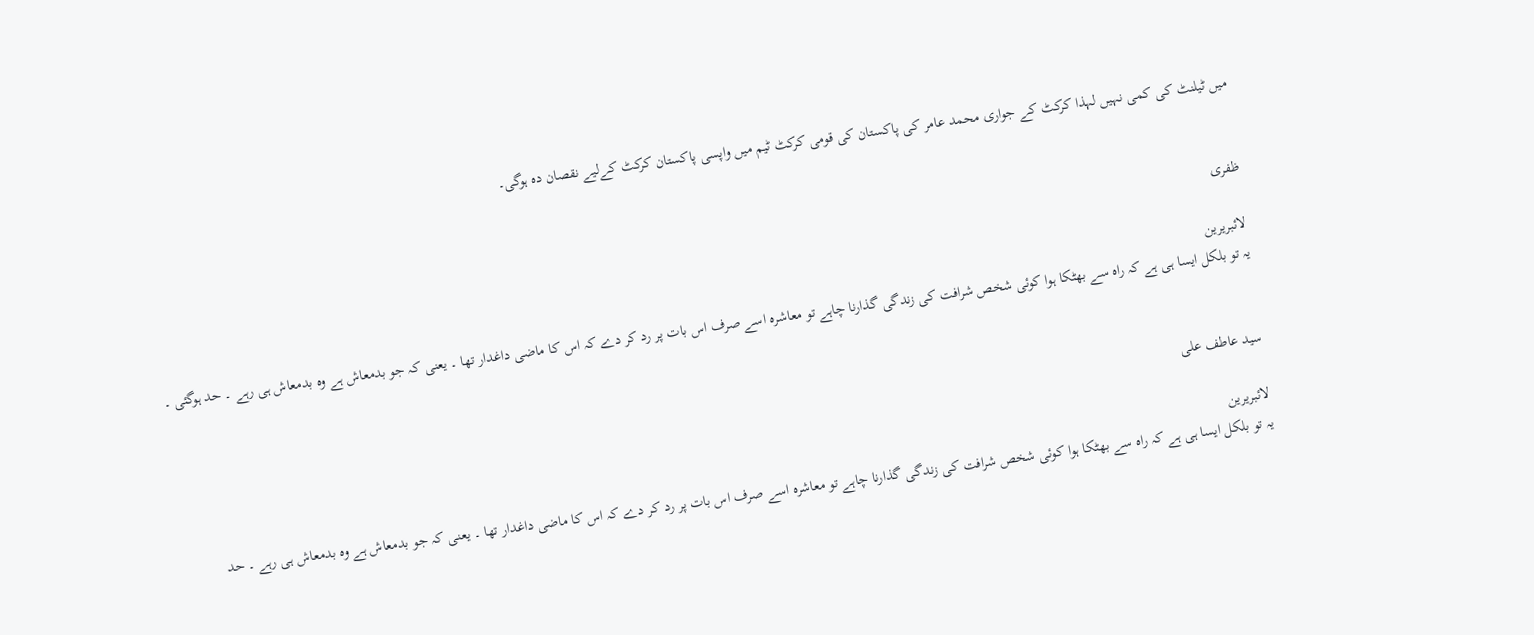میں ٹیلنٹ کی کمی نہیں لہذا کرکٹ کے جواری محمد عامر کی پاکستان کی قومی کرکٹ ٹیم میں واپسی پاکستان کرکٹ کےلیے نقصان دہ ہوگی۔


ظفری

لائبریرین
یہ تو بلکل ایسا ہی ہے کہ راہ سے بھٹکا ہوا کوئی شخص شرافت کی زندگی گذارنا چاہے تو معاشرہ اسے صرف اس بات پر رد کر دے کہ اس کا ماضی داغدار تھا ۔ یعنی کہ جو بدمعاش ہے وہ بدمعاش ہی رہے ۔ حد ہوگئی ۔


سید عاطف علی

لائبریرین
یہ تو بلکل ایسا ہی ہے کہ راہ سے بھٹکا ہوا کوئی شخص شرافت کی زندگی گذارنا چاہے تو معاشرہ اسے صرف اس بات پر رد کر دے کہ اس کا ماضی داغدار تھا ۔ یعنی کہ جو بدمعاش ہے وہ بدمعاش ہی رہے ۔ حد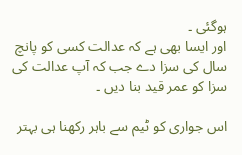ہوگئی ۔
اور ایسا بھی ہے کہ عدالت کسی کو پانچ سال کی سزا دے جب کہ آپ عدالت کی سزا کو عمر قید بنا دیں ۔

اس جواری کو ٹیم سے باہر رکھنا ہی بہتر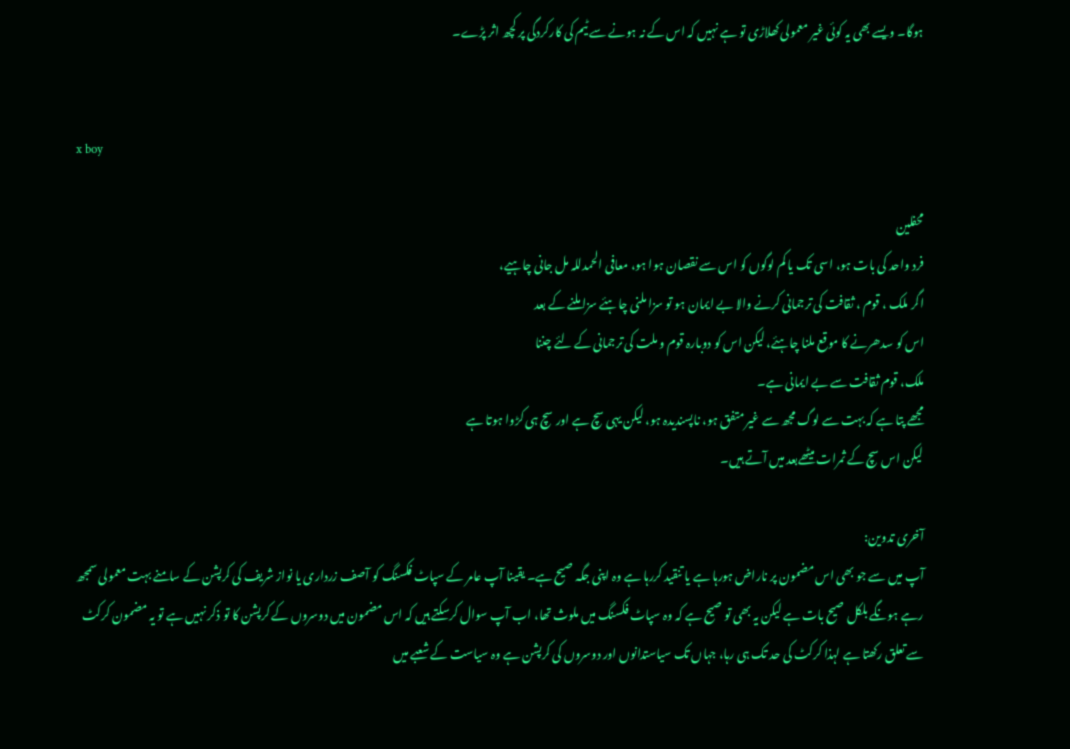ہوگا۔ ویسے بھی یہ کوئی غیر معمولی کھلاڑی تو ہے نہیں کہ اس کے نہ ہونے سے ٹیم کی کارکردگی پر کچھ اثر پڑے۔


x boy

محفلین
فرد واحد کی بات ہو، اسی تک یا کم لوگوں کو اس سے نقصان ہوا ہو، معافی الحمدللہ مل جانی چاہیے،
اگر ملک ، قوم ، ثقافت کی ترجمانی کرنے والا بے ایمان ہو تو سزا ملنی چاہئے سزا ملنے کے بعد
اس کو سدھرنے کا موقع ملنا چاہئے، لیکن اس کو دوبارہ قوم و ملت کی ترجمانی کے لئے چننا
ملک، قوم ثقافت سے بے ایمانی ہے۔
مجھے پتا ہے کہ بہت سے لوگ مجھ سے غیر متفق ہو، ناپسندیدہ ہو، لیکن یہی سچ ہے اور سچ ہی کڑوا ہوتا ہے
لیکن اس سچ کے ثمرات میٹھےبعد میں آتے ہیں۔

آخری تدوین:
آپ میں سے جو بھی اس مضمون پر ناراض ہورہا ہے یا تنقید کررہا ہے وہ اپنی جگہ صیح ہے۔ یقینا آپ عامر کے سپاٹ فکسنگ کو آصف زرداری یا نواز شریف کی کرپشن کے سامنے بہت معمولی سمجھ رہے ہونگے بلکل صیح بات ہے لیکن یہ بھی تو صیح ہے کہ وہ سپاٹ فکسنگ میں ملوث تھا، اب آپ سوال کرسکتے ہیں کہ اس مضمون میں دوسروں کے کرپشن کا تو ذکر نہیں ہے تو یہ مضمون کرکٹ سے تعلق رکھتا ہے لہذا کرکٹ کی حد تک ہی رہا، جہاں تک سیاستدانوں اور دوسروں کی کرپشن ہے وہ سیاست کے شعبے میں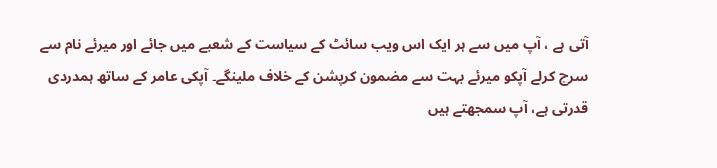آتی ہے ، آپ میں سے ہر ایک اس ویب سائٹ کے سیاست کے شعبے میں جائے اور میرئے نام سے سرچ کرلے آپکو میرئے بہت سے مضمون کرپشن کے خلاف ملینگے۔ آپکی عامر کے ساتھ ہمدردی قدرتی ہے، آپ سمجھتے ہیں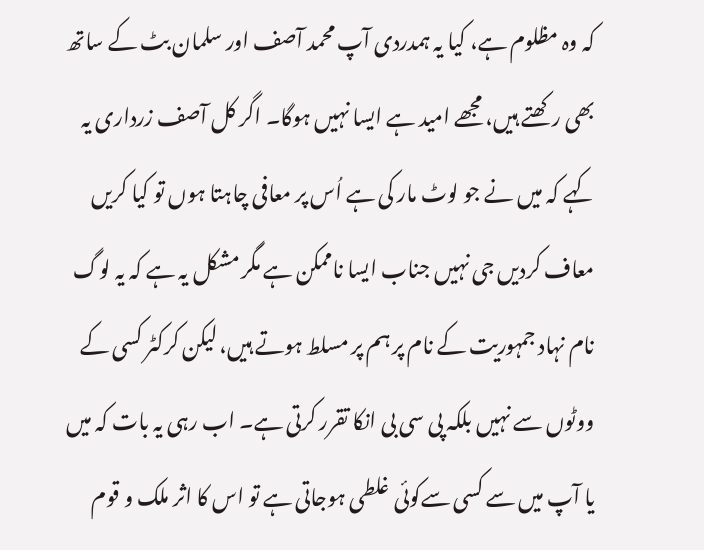کہ وہ مظلوم ہے، کیا یہ ہمدردی آپ محمد آصف اور سلمان بٹ کے ساتھ بھی رکھتے ہیں، مجھے امید ہے ایسا نہیں ہوگا۔ اگر کل آصف زرداری یہ کہے کہ میں نے جو لوٹ مار کی ہے اُس پر معافی چاہتا ہوں تو کیا کریں معاف کردیں جی نہیں جناب ایسا ناممکن ہے مگر مشکل یہ ہے کہ یہ لوگ نام نہاد جمہوریت کے نام پر ہم پر مسلط ہوتے ہیں، لیکن کرکٹر کسی کے ووٹوں سے نہیں بلکہ پی سی بی انکا تقرر کرتی ہے۔ اب رہی یہ بات کہ میں یا آپ میں سے کسی سےکوئی غلطی ہوجاتی ہے تو اس کا اثر ملک و قوم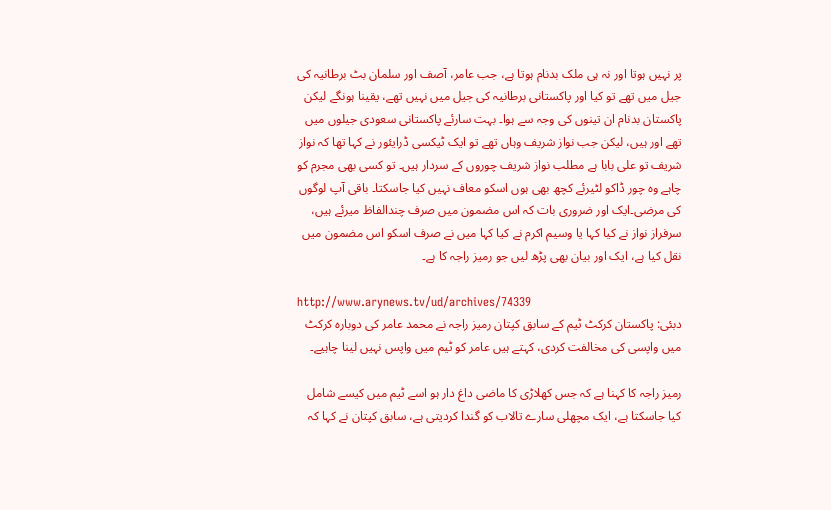پر نہیں ہوتا اور نہ ہی ملک بدنام ہوتا ہے، جب عامر، آصف اور سلمان بٹ برطانیہ کی جیل میں تھے تو کیا اور پاکستانی برطانیہ کی جیل میں نہیں تھے، یقینا ہونگے لیکن پاکستان بدنام ان تینوں کی وجہ سے ہوا۔ بہت سارئے پاکستانی سعودی جیلوں میں تھے اور ہیں، لیکن جب نواز شریف وہاں تھے تو ایک ٹیکسی ڈرایئور نے کہا تھا کہ نواز شریف تو علی بابا ہے مطلب نواز شریف چوروں کے سردار ہیں۔ تو کسی بھی مجرم کو چاہے وہ چور ڈاکو لٹیرئے کچھ بھی ہوں اسکو معاف نہیں کیا جاسکتا۔ باقی آپ لوگوں کی مرضی۔ایک اور ضروری بات کہ اس مضمون میں صرف چندالفاظ میرئے ہیں، سرفراز نواز نے کیا کہا یا وسیم اکرم نے کیا کہا میں نے صرف اسکو اس مضمون میں نقل کیا ہے، ایک اور بیان بھی پڑھ لیں جو رمیز راجہ کا ہے۔

http://www.arynews.tv/ud/archives/74339
دبئی: پاکستان کرکٹ ٹیم کے سابق کپتان رمیز راجہ نے محمد عامر کی دوبارہ کرکٹ میں واپسی کی مخالفت کردی، کہتے ہیں عامر کو ٹیم میں واپس نہیں لینا چاہیے۔

رمیز راجہ کا کہنا ہے کہ جس کھلاڑی کا ماضی داغ دار ہو اسے ٹیم میں کیسے شامل کیا جاسکتا ہے، ایک مچھلی سارے تالاب کو گندا کردیتی ہے، سابق کپتان نے کہا کہ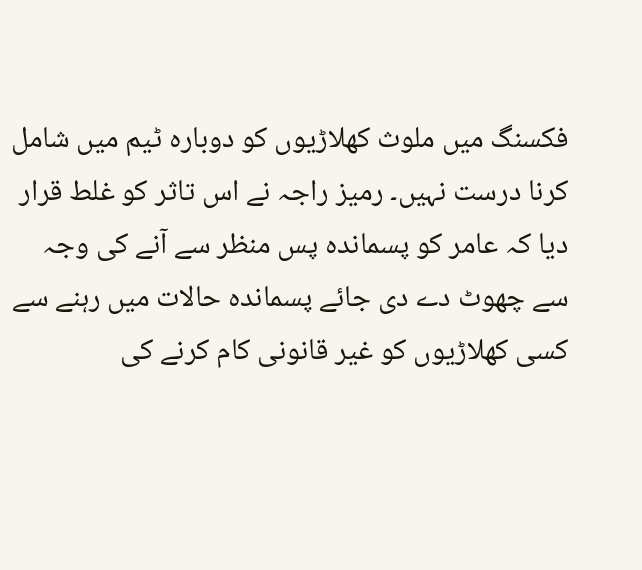فکسنگ میں ملوث کھلاڑیوں کو دوبارہ ٹیم میں شامل کرنا درست نہیں۔ رمیز راجہ نے اس تاثر کو غلط قرار دیا کہ عامر کو پسماندہ پس منظر سے آنے کی وجہ سے چھوٹ دے دی جائے پسماندہ حالات میں رہنے سے کسی کھلاڑیوں کو غیر قانونی کام کرنے کی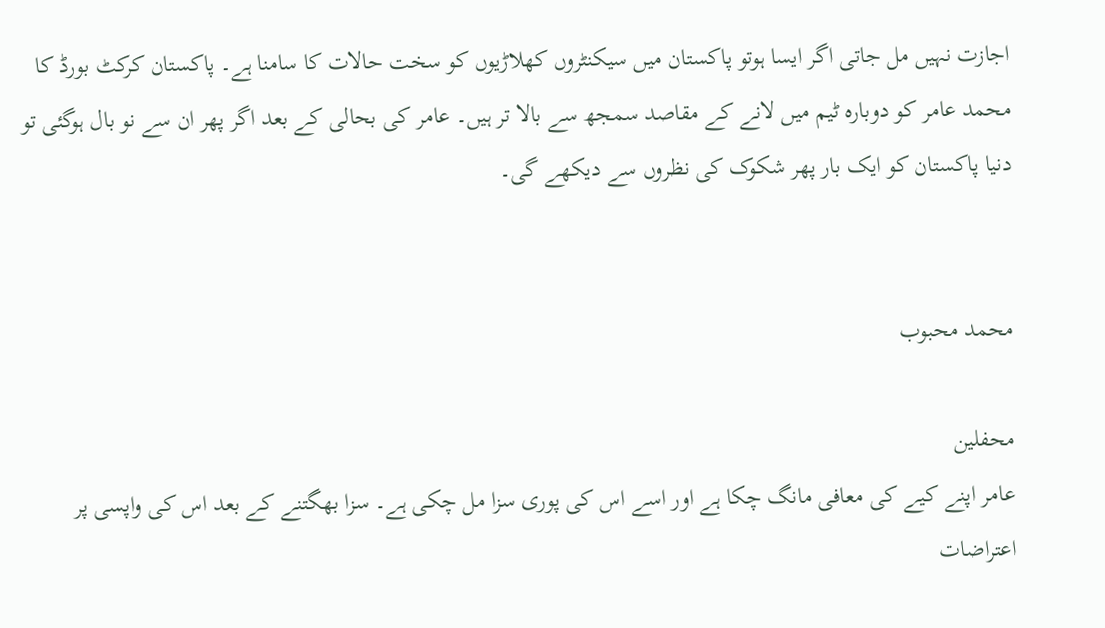اجازت نہیں مل جاتی اگر ایسا ہوتو پاکستان میں سیکنٹروں کھلاڑیوں کو سخت حالات کا سامنا ہے۔ پاکستان کرکٹ بورڈ کا محمد عامر کو دوبارہ ٹیم میں لانے کے مقاصد سمجھ سے بالا تر ہیں۔ عامر کی بحالی کے بعد اگر پھر ان سے نو بال ہوگئی تو دنیا پاکستان کو ایک بار پھر شکوک کی نظروں سے دیکھے گی۔


محمد محبوب

محفلین
عامر اپنے کیے کی معافی مانگ چکا ہے اور اسے اس کی پوری سزا مل چکی ہے۔ سزا بھگتنے کے بعد اس کی واپسی پر اعتراضات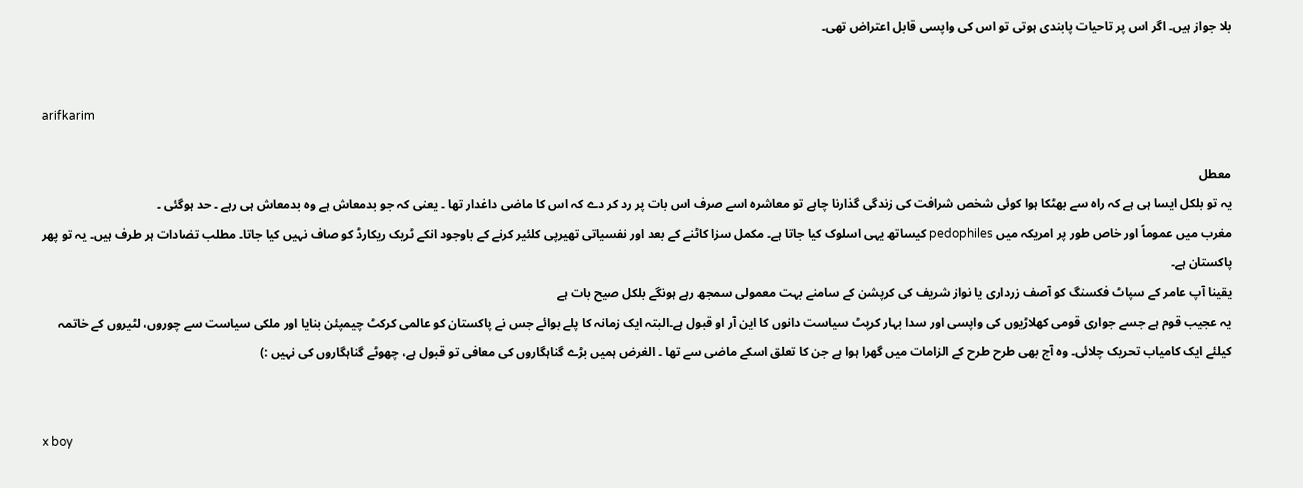بلا جواز ہیں۔ اگر اس پر تاحیات پابندی ہوتی تو اس کی واپسی قابل اعتراض تھی۔


arifkarim

معطل
یہ تو بلکل ایسا ہی ہے کہ راہ سے بھٹکا ہوا کوئی شخص شرافت کی زندگی گذارنا چاہے تو معاشرہ اسے صرف اس بات پر رد کر دے کہ اس کا ماضی داغدار تھا ۔ یعنی کہ جو بدمعاش ہے وہ بدمعاش ہی رہے ۔ حد ہوگئی ۔
مغرب میں عموماً اور خاص طور پر امریکہ میں pedophiles کیساتھ یہی اسلوک کیا جاتا ہے۔ مکمل سزا کاٹنے کے بعد اور نفسیاتی تھیرپی کلئیر کرنے کے باوجود انکے ٹریک ریکارڈ کو صاف نہیں کیا جاتا۔ مطلب تضادات ہر طرف ہیں۔ یہ تو پھر پاکستان ہے۔
یقینا آپ عامر کے سپاٹ فکسنگ کو آصف زرداری یا نواز شریف کی کرپشن کے سامنے بہت معمولی سمجھ رہے ہونگے بلکل صیح بات ہے
یہ عجیب قوم ہے جسے جواری قومی کھلاڑیوں کی واپسی اور سدا بہار کرپٹ سیاست دانوں کا این آر او قبول ہے۔البتہ ایک زمانہ کا پلے بوائے جس نے پاکستان کو عالمی کرکٹ چیمپئن بنایا اور ملکی سیاست سے چوروں، لٹیروں کے خاتمہ کیلئے ایک کامیاب تحریک چلائی۔ وہ آج بھی طرح طرح کے الزامات میں گھرا ہوا ہے جن کا تعلق اسکے ماضی سے تھا ۔ الغرض ہمیں بڑے گناہگاروں کی معافی تو قبول ہے، چھوٹے گناہگاروں کی نہیں :)


x boy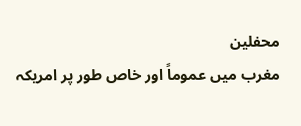محفلین
مغرب میں عموماً اور خاص طور پر امریکہ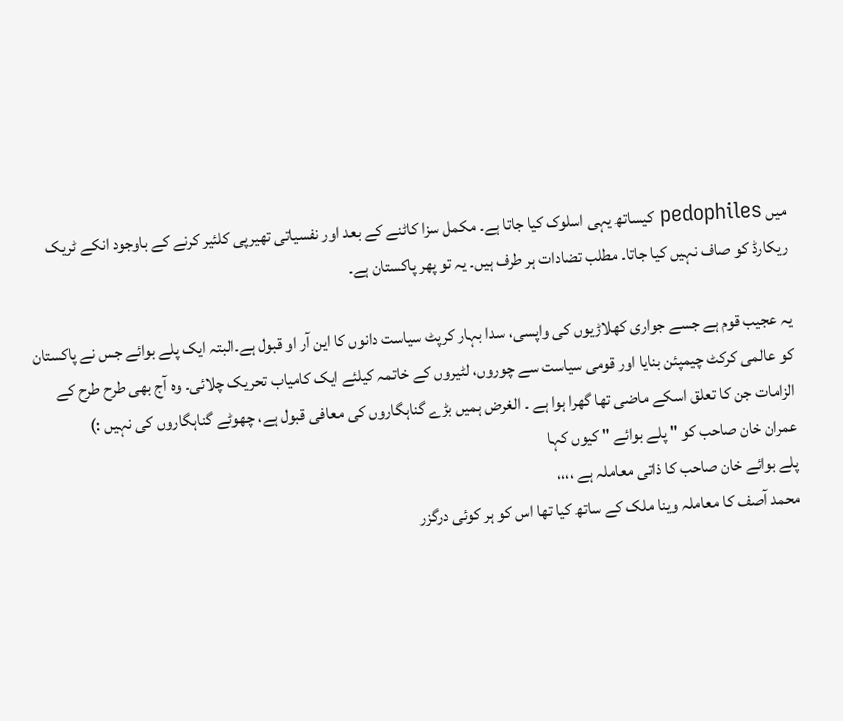میں pedophiles کیساتھ یہی اسلوک کیا جاتا ہے۔ مکمل سزا کاٹنے کے بعد اور نفسیاتی تھیرپی کلئیر کرنے کے باوجود انکے ٹریک ریکارڈ کو صاف نہیں کیا جاتا۔ مطلب تضادات ہر طرف ہیں۔ یہ تو پھر پاکستان ہے۔

یہ عجیب قوم ہے جسے جواری کھلاڑیوں کی واپسی، سدا بہار کرپٹ سیاست دانوں کا این آر او قبول ہے۔البتہ ایک پلے بوائے جس نے پاکستان کو عالمی کرکٹ چیمپئن بنایا اور قومی سیاست سے چوروں، لٹیروں کے خاتمہ کیلئے ایک کامیاب تحریک چلائی۔ وہ آج بھی طرح طرح کے الزامات جن کا تعلق اسکے ماضی تھا گھرا ہوا ہے ۔ الغرض ہمیں بڑے گناہگاروں کی معافی قبول ہے، چھوٹے گناہگاروں کی نہیں :)
عمران خان صاحب کو " پلے بوائے " کیوں کہا
پلے بوائے خان صاحب کا ذاتی معاملہ ہے ،،،،
محمد آصف کا معاملہ وینا ملک کے ساتھ کیا تھا اس کو ہر کوئی درگزر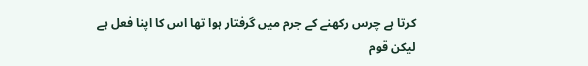کرتا ہے چرس رکھنے کے جرم میں گرفتار ہوا تھا اس کا اپنا فعل ہے
لیکن قوم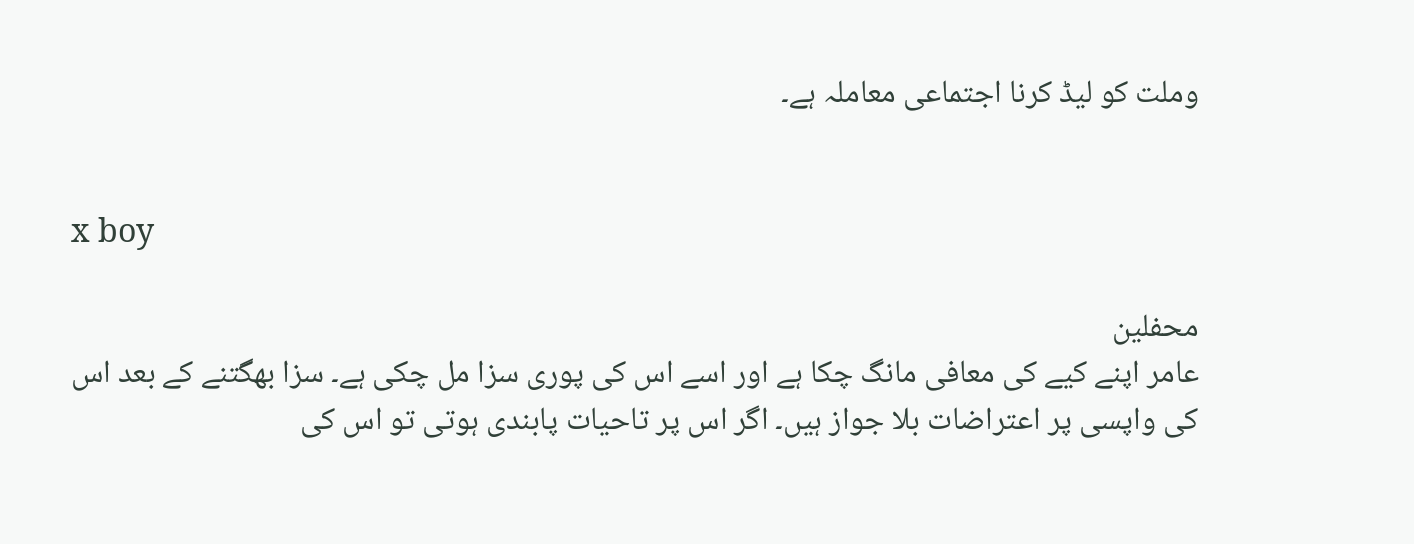وملت کو لیڈ کرنا اجتماعی معاملہ ہے۔


x boy

محفلین
عامر اپنے کیے کی معافی مانگ چکا ہے اور اسے اس کی پوری سزا مل چکی ہے۔ سزا بھگتنے کے بعد اس کی واپسی پر اعتراضات بلا جواز ہیں۔ اگر اس پر تاحیات پابندی ہوتی تو اس کی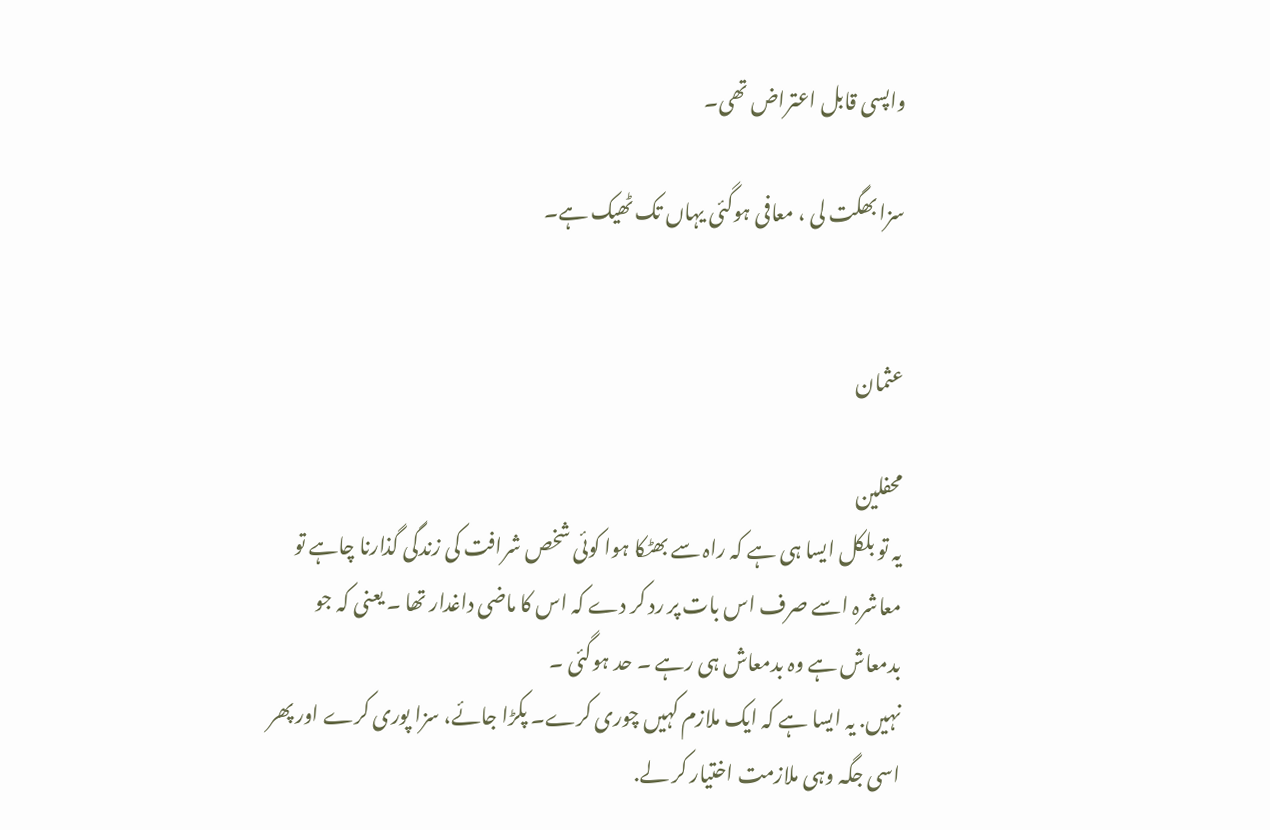واپسی قابل اعتراض تھی۔

سزا بھگت لی ، معافی ہوگئی یہاں تک ٹھیک ہے۔


عثمان

محفلین
یہ تو بلکل ایسا ہی ہے کہ راہ سے بھٹکا ہوا کوئی شخص شرافت کی زندگی گذارنا چاہے تو معاشرہ اسے صرف اس بات پر رد کر دے کہ اس کا ماضی داغدار تھا ۔ یعنی کہ جو بدمعاش ہے وہ بدمعاش ہی رہے ۔ حد ہوگئی ۔
نہیں. یہ ایسا ہے کہ ایک ملازم کہیں چوری کرے۔ پکڑا جائے، سزا پوری کرے اور پھر اسی جگہ وہی ملازمت اختیار کر لے.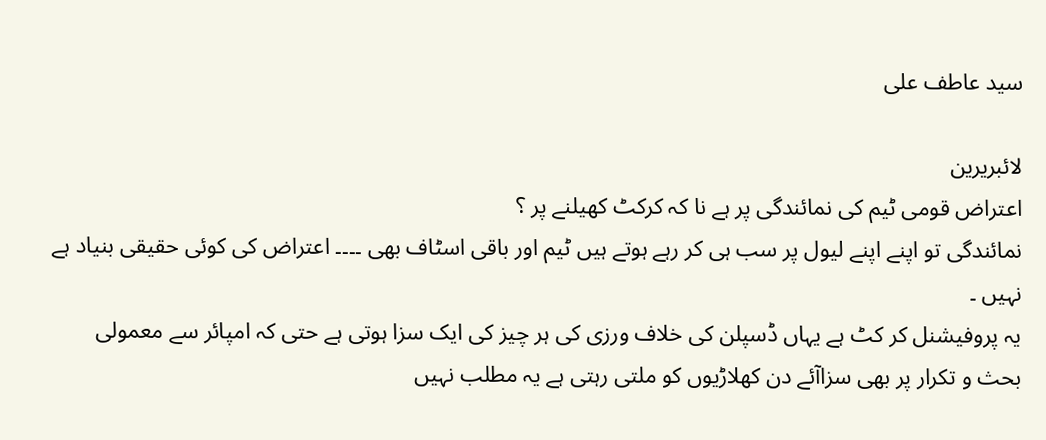سید عاطف علی

لائبریرین
اعتراض قومی ٹیم کی نمائندگی پر ہے نا کہ کرکٹ کھیلنے پر ؟
نمائندگی تو اپنے اپنے لیول پر سب ہی کر رہے ہوتے ہیں ٹیم اور باقی اسٹاف بھی ۔۔۔۔ اعتراض کی کوئی حقیقی بنیاد ہے نہیں ۔
یہ پروفیشنل کر کٹ ہے یہاں ڈسپلن کی خلاف ورزی کی ہر چیز کی ایک سزا ہوتی ہے حتی کہ امپائر سے معمولی بحث و تکرار پر بھی سزاآئے دن کھلاڑیوں کو ملتی رہتی ہے یہ مطلب نہیں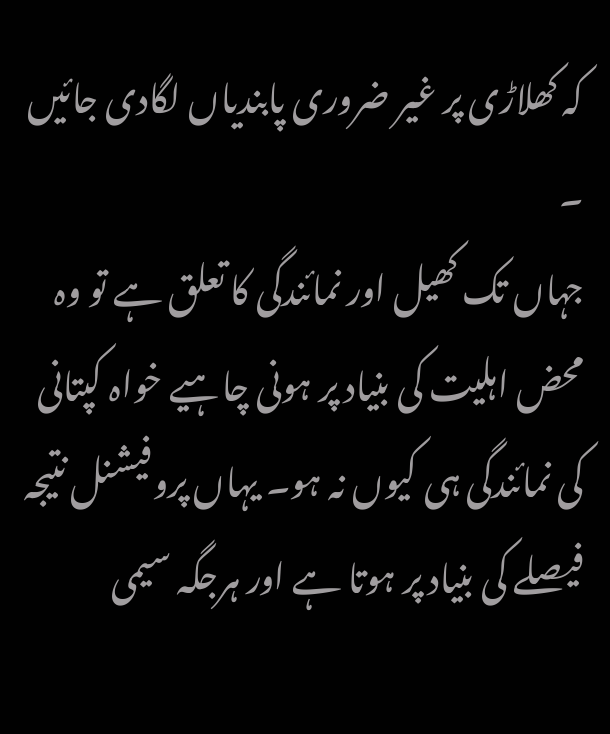کہ کھلاڑی پر غیر ضروری پابندیاں لگادی جائیں ۔
جہاں تک کھیل اور نمائندگی کا تعلق ہے تو وہ محض اہلیت کی بنیاد پر ہونی چاہیے خواہ کپتانی کی نمائندگی ہی کیوں نہ ہو۔ یہاں پروفیشنل نتیجہ فیصلے کی بنیاد پر ہوتا ہے اور ہرجگہ سیمی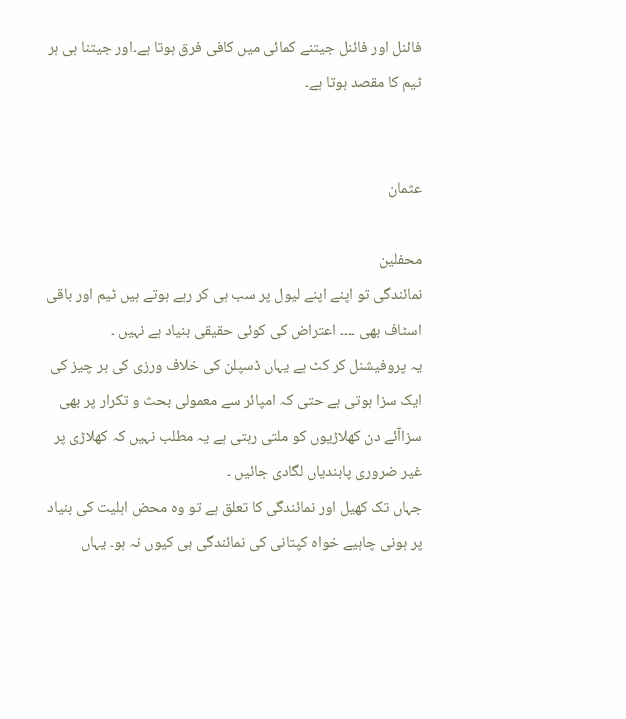فائنل اور فائنل جیتنے کمائی میں کافی فرق ہوتا ہے۔اور جیتنا ہی ہر ٹیم کا مقصد ہوتا ہے۔


عثمان

محفلین
نمائندگی تو اپنے اپنے لیول پر سب ہی کر رہے ہوتے ہیں ٹیم اور باقی اسٹاف بھی ۔۔۔۔ اعتراض کی کوئی حقیقی بنیاد ہے نہیں ۔
یہ پروفیشنل کر کٹ ہے یہاں ڈسپلن کی خلاف ورزی کی ہر چیز کی ایک سزا ہوتی ہے حتی کہ امپائر سے معمولی بحث و تکرار پر بھی سزاآئے دن کھلاڑیوں کو ملتی رہتی ہے یہ مطلب نہیں کہ کھلاڑی پر غیر ضروری پابندیاں لگادی جائیں ۔
جہاں تک کھیل اور نمائندگی کا تعلق ہے تو وہ محض اہلیت کی بنیاد پر ہونی چاہیے خواہ کپتانی کی نمائندگی ہی کیوں نہ ہو۔ یہاں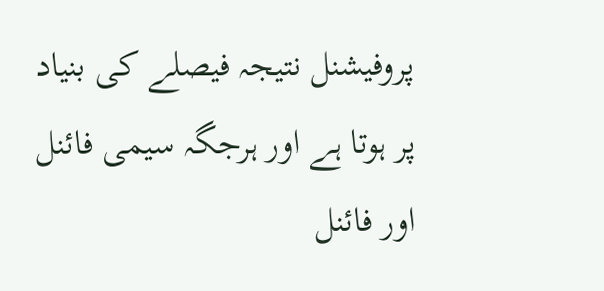پروفیشنل نتیجہ فیصلے کی بنیاد پر ہوتا ہے اور ہرجگہ سیمی فائنل اور فائنل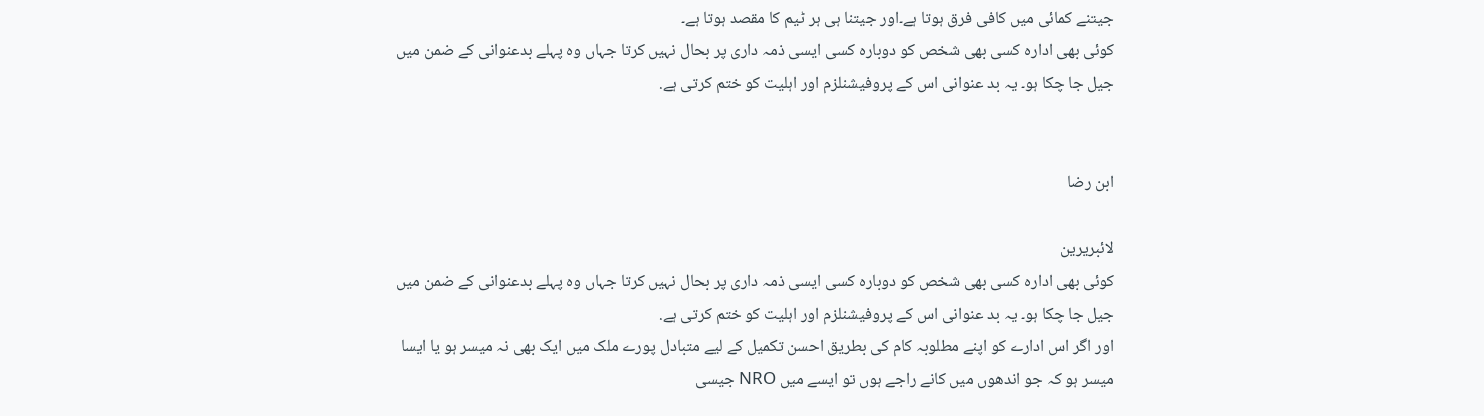جیتنے کمائی میں کافی فرق ہوتا ہے۔اور جیتنا ہی ہر ٹیم کا مقصد ہوتا ہے۔
کوئی بھی ادارہ کسی بھی شخص کو دوبارہ کسی ایسی ذمہ داری پر بحال نہیں کرتا جہاں وہ پہلے بدعنوانی کے ضمن میں جیل جا چکا ہو۔ یہ بد عنوانی اس کے پروفیشنلزم اور اہلیت کو ختم کرتی ہے.


ابن رضا

لائبریرین
کوئی بھی ادارہ کسی بھی شخص کو دوبارہ کسی ایسی ذمہ داری پر بحال نہیں کرتا جہاں وہ پہلے بدعنوانی کے ضمن میں جیل جا چکا ہو۔ یہ بد عنوانی اس کے پروفیشنلزم اور اہلیت کو ختم کرتی ہے.
اور اگر اس ادارے کو اپنے مطلوبہ کام کی بطریق احسن تکمیل کے لیے متبادل پورے ملک میں ایک بھی نہ میسر ہو یا ایسا میسر ہو کہ جو اندھوں میں کانے راجے ہوں تو ایسے میں NRO جیسی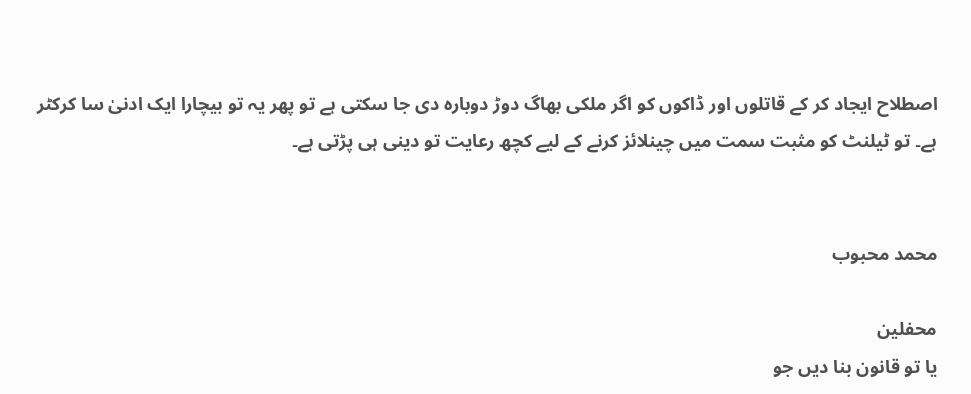اصطلاح ایجاد کر کے قاتلوں اور ڈاکوں کو اگر ملکی بھاگ دوڑ دوبارہ دی جا سکتی ہے تو پھر یہ تو بیچارا ایک ادنیٰ سا کرکٹر ہے۔ تو ٹیلنٹ کو مثبت سمت میں چینلائز کرنے کے لیے کچھ رعایت تو دینی ہی پڑتی ہے۔


محمد محبوب

محفلین
یا تو قانون بنا دیں جو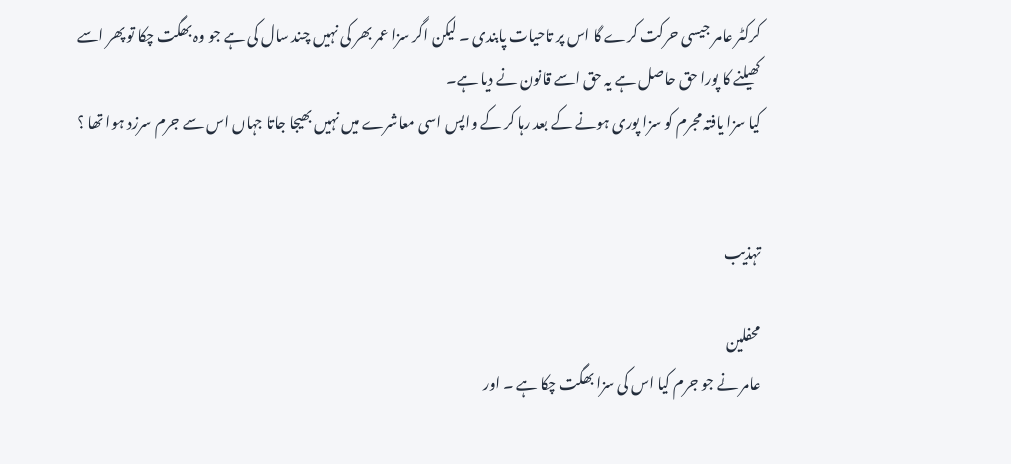کرکٹر عامر جیسی حرکت کرے گا اس پر تاحیات پابندی ۔ لیکن اگر سزا عمر بھر کی نہیں چند سال کی ہے جو وہ بھگت چکا تو پھر اسے کھیلنے کا پورا حق حاصل ہے یہ حق اسے قانون نے دیا ہے۔
کیا سزا یافتہ مجرم کو سزا پوری ہونے کے بعد رہا کر کے واپس اسی معاشرے میں نہیں بھیجا جاتا جہاں اس سے جرم سرزد ہوا تھا ؟


تہذیب

محفلین
عامر نے جو جرم کیا اس کی سزا بھگت چکا ہے ۔ اور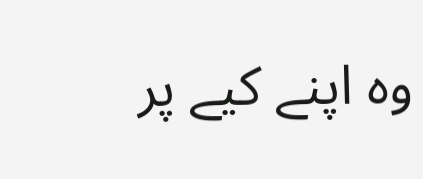وہ اپنے کیے پر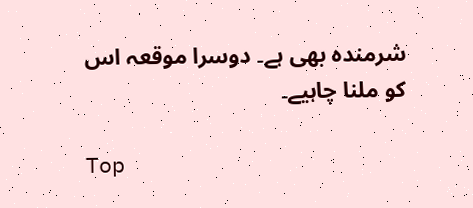شرمندہ بھی ہے۔ دوسرا موقعہ اس کو ملنا چاہیے۔

Top